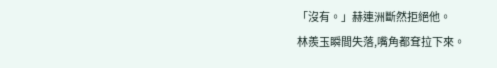「沒有。」赫連洲斷然拒絕他。
林羨玉瞬間失落,嘴角都耷拉下來。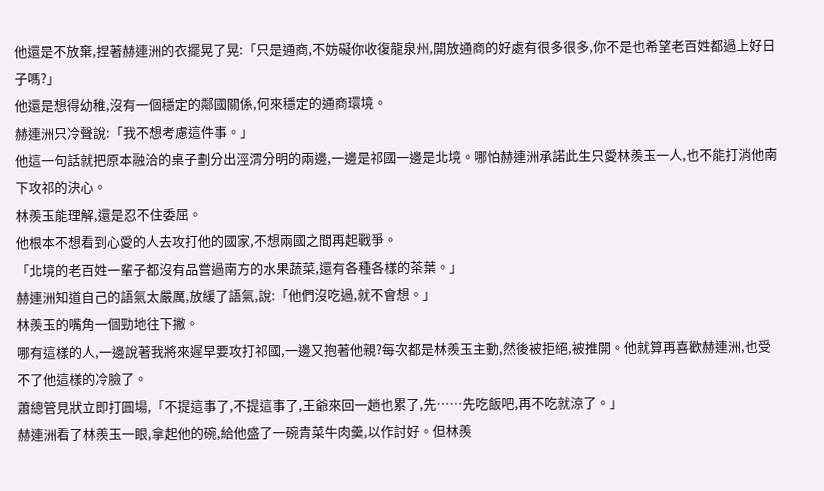他還是不放棄,捏著赫連洲的衣擺晃了晃:「只是通商,不妨礙你收復龍泉州,開放通商的好處有很多很多,你不是也希望老百姓都過上好日子嗎?」
他還是想得幼稚,沒有一個穩定的鄰國關係,何來穩定的通商環境。
赫連洲只冷聲說:「我不想考慮這件事。」
他這一句話就把原本融洽的桌子劃分出涇渭分明的兩邊,一邊是祁國一邊是北境。哪怕赫連洲承諾此生只愛林羨玉一人,也不能打消他南下攻祁的決心。
林羨玉能理解,還是忍不住委屈。
他根本不想看到心愛的人去攻打他的國家,不想兩國之間再起戰爭。
「北境的老百姓一輩子都沒有品嘗過南方的水果蔬菜,還有各種各樣的茶葉。」
赫連洲知道自己的語氣太嚴厲,放緩了語氣,說:「他們沒吃過,就不會想。」
林羨玉的嘴角一個勁地往下撇。
哪有這樣的人,一邊說著我將來遲早要攻打祁國,一邊又抱著他親?每次都是林羨玉主動,然後被拒絕,被推開。他就算再喜歡赫連洲,也受不了他這樣的冷臉了。
蕭總管見狀立即打圓場,「不提這事了,不提這事了,王爺來回一趟也累了,先……先吃飯吧,再不吃就涼了。」
赫連洲看了林羨玉一眼,拿起他的碗,給他盛了一碗青菜牛肉羹,以作討好。但林羨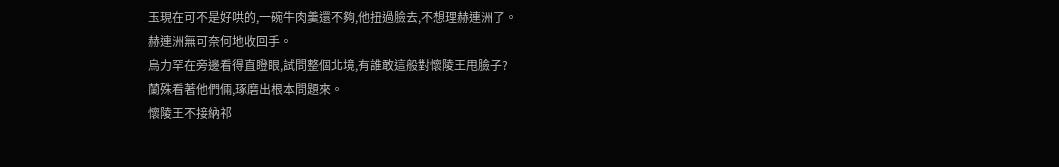玉現在可不是好哄的,一碗牛肉羹還不夠,他扭過臉去,不想理赫連洲了。
赫連洲無可奈何地收回手。
烏力罕在旁邊看得直瞪眼,試問整個北境,有誰敢這般對懷陵王甩臉子?
蘭殊看著他們倆,琢磨出根本問題來。
懷陵王不接納祁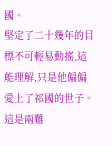國。
堅定了二十幾年的目標不可輕易動搖,這能理解,只是他偏偏愛上了祁國的世子。
這是兩難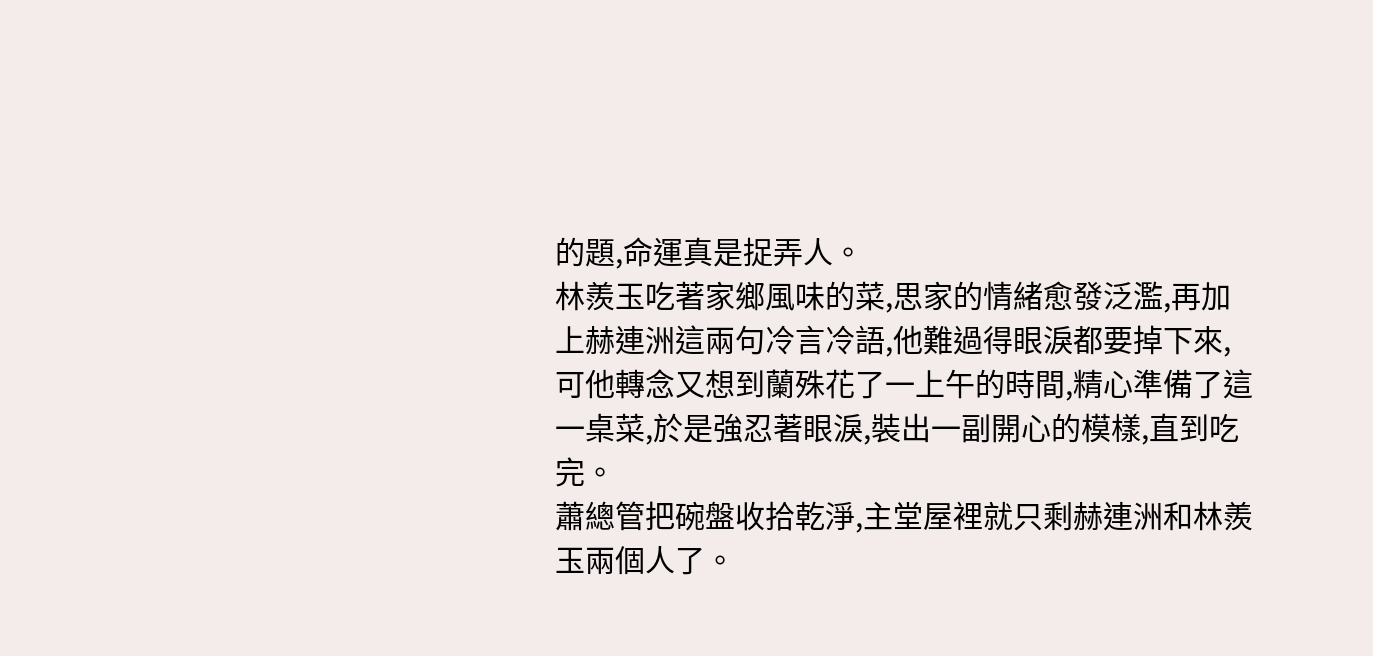的題,命運真是捉弄人。
林羨玉吃著家鄉風味的菜,思家的情緒愈發泛濫,再加上赫連洲這兩句冷言冷語,他難過得眼淚都要掉下來,可他轉念又想到蘭殊花了一上午的時間,精心準備了這一桌菜,於是強忍著眼淚,裝出一副開心的模樣,直到吃完。
蕭總管把碗盤收拾乾淨,主堂屋裡就只剩赫連洲和林羨玉兩個人了。